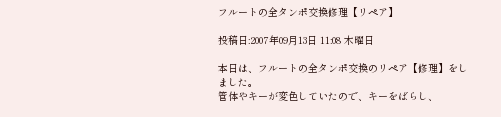フルートの全タンポ交換修理【リペア】

投稿日:2007年09月13日 11:08 木曜日

本日は、フルートの全タンポ交換のリペア【修理】をしました。
管体やキーが変色していたので、キーをばらし、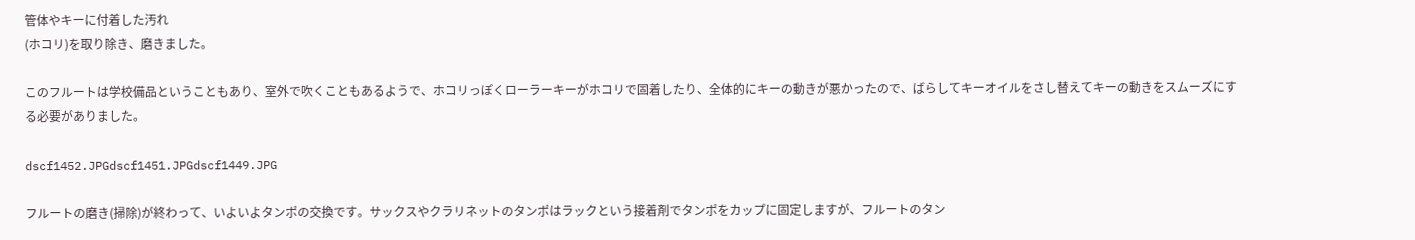管体やキーに付着した汚れ
(ホコリ)を取り除き、磨きました。

このフルートは学校備品ということもあり、室外で吹くこともあるようで、ホコリっぽくローラーキーがホコリで固着したり、全体的にキーの動きが悪かったので、ばらしてキーオイルをさし替えてキーの動きをスムーズにする必要がありました。

dscf1452.JPGdscf1451.JPGdscf1449.JPG

フルートの磨き(掃除)が終わって、いよいよタンポの交換です。サックスやクラリネットのタンポはラックという接着剤でタンポをカップに固定しますが、フルートのタン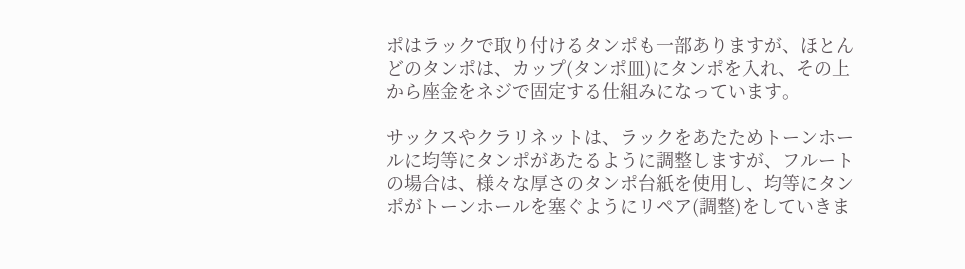ポはラックで取り付けるタンポも一部ありますが、ほとんどのタンポは、カップ(タンポ皿)にタンポを入れ、その上から座金をネジで固定する仕組みになっています。

サックスやクラリネットは、ラックをあたためトーンホールに均等にタンポがあたるように調整しますが、フルートの場合は、様々な厚さのタンポ台紙を使用し、均等にタンポがトーンホールを塞ぐようにリペア(調整)をしていきま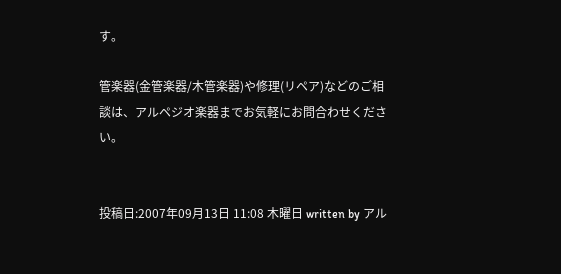す。

管楽器(金管楽器/木管楽器)や修理(リペア)などのご相談は、アルペジオ楽器までお気軽にお問合わせください。


投稿日:2007年09月13日 11:08 木曜日 written by アル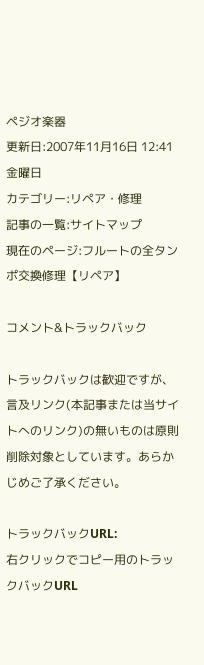ペジオ楽器
更新日:2007年11月16日 12:41 金曜日
カテゴリー:リペア・修理
記事の一覧:サイトマップ
現在のページ:フルートの全タンポ交換修理【リペア】

コメント&トラックバック

トラックバックは歓迎ですが、言及リンク(本記事または当サイトへのリンク)の無いものは原則削除対象としています。あらかじめご了承ください。

トラックバックURL:
右クリックでコピー用のトラックバックURL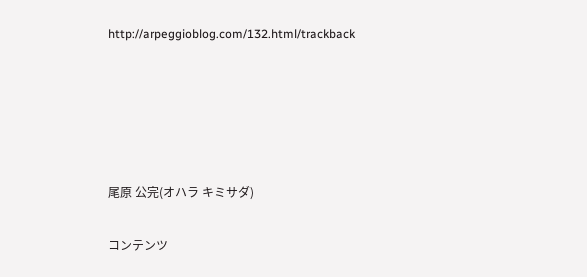http://arpeggioblog.com/132.html/trackback





尾原 公完(オハラ キミサダ)

コンテンツ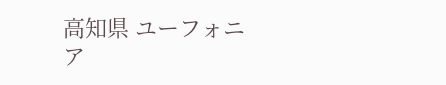高知県 ユーフォニア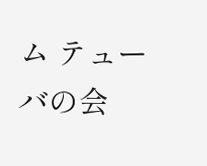ム テューバの会